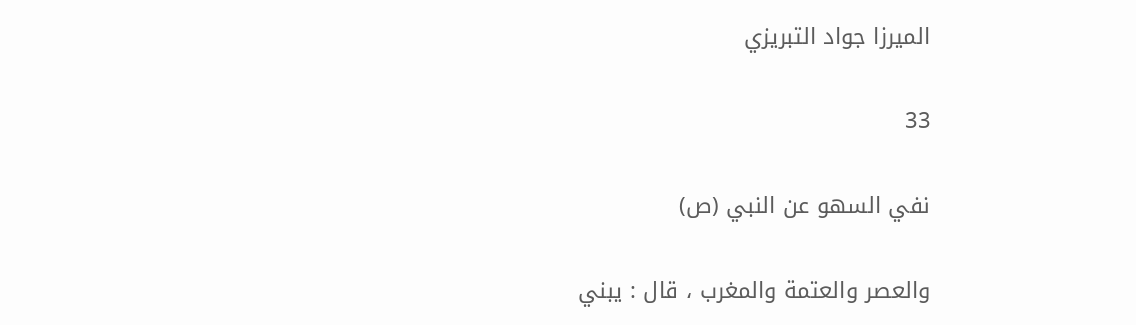الميرزا جواد التبريزي

33

نفي السهو عن النبي (ص)

والعصر والعتمة والمغرب ، قال : يبني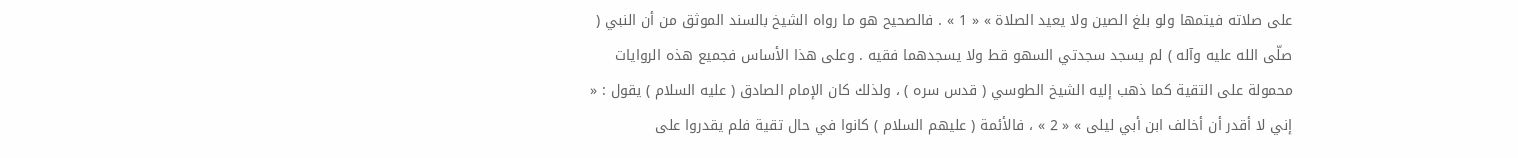على صلاته فيتمها ولو بلغ الصين ولا يعيد الصلاة » « 1 » . فالصحيح هو ما رواه الشيخ بالسند الموثق من أن النبي ( صلّى الله عليه وآله ) لم يسجد سجدتي السهو قط ولا يسجدهما فقيه . وعلى هذا الأساس فجميع هذه الروايات محمولة على التقية كما ذهب إليه الشيخ الطوسي ( قدس سره ) ، ولذلك كان الإمام الصادق ( عليه السلام ) يقول : « إني لا أقدر أن أخالف ابن أبي ليلى » « 2 » ، فالأئمة ( عليهم السلام ) كانوا في حال تقية فلم يقدروا على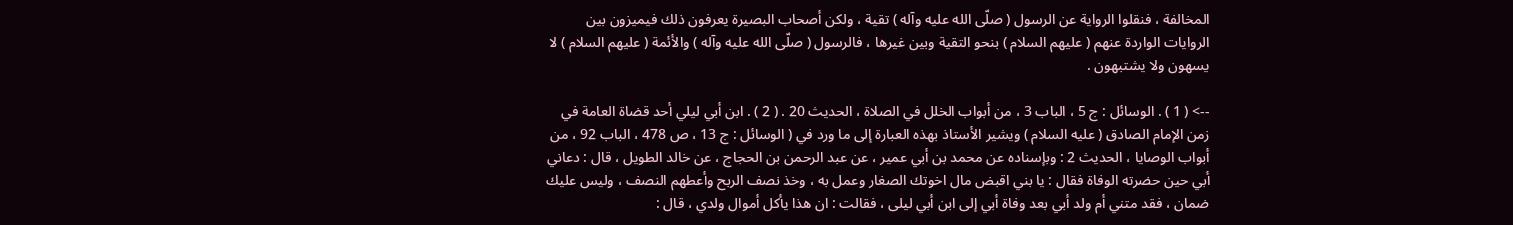المخالفة ، فنقلوا الرواية عن الرسول ( صلّى الله عليه وآله ) تقية ، ولكن أصحاب البصيرة يعرفون ذلك فيميزون بين الروايات الواردة عنهم ( عليهم السلام ) بنحو التقية وبين غيرها ، فالرسول ( صلّى الله عليه وآله ) والأئمة ( عليهم السلام ) لا يسهون ولا يشتبهون .

--> ( 1 ) . الوسائل : ج 5 ، الباب 3 ، من أبواب الخلل في الصلاة ، الحديث 20 . ( 2 ) . ابن أبي ليلي أحد قضاة العامة في زمن الإمام الصادق ( عليه السلام ) ويشير الأستاذ بهذه العبارة إلى ما ورد في ( الوسائل : ج 13 ، ص 478 ، الباب 92 ، من أبواب الوصايا ، الحديث 2 : وبإسناده عن محمد بن أبي عمير ، عن عبد الرحمن بن الحجاج ، عن خالد الطويل ، قال : دعاني أبي حين حضرته الوفاة فقال : يا بني اقبض مال اخوتك الصغار وعمل به ، وخذ نصف الربح وأعطهم النصف ، وليس عليك ضمان ، فقد متني أم ولد أبي بعد وفاة أبي إلى ابن أبي ليلى ، فقالت : ان هذا يأكل أموال ولدي ، قال :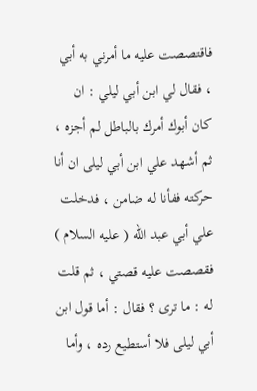فاقتصصت عليه ما أمرني به أبي ، فقال لي ابن أبي ليلي : ان كان أبوك أمرك بالباطل لم أجزه ، ثم أشهد علي ابن أبي ليلى ان أنا حركته ففأنا له ضامن ، فدخلت علي أبي عبد اللّه ( عليه السلام ) فقصصت عليه قصتي ، ثم قلت له : ما ترى ؟ فقال : أما قول ابن أبي ليلى فلا أستطيع رده ، وأما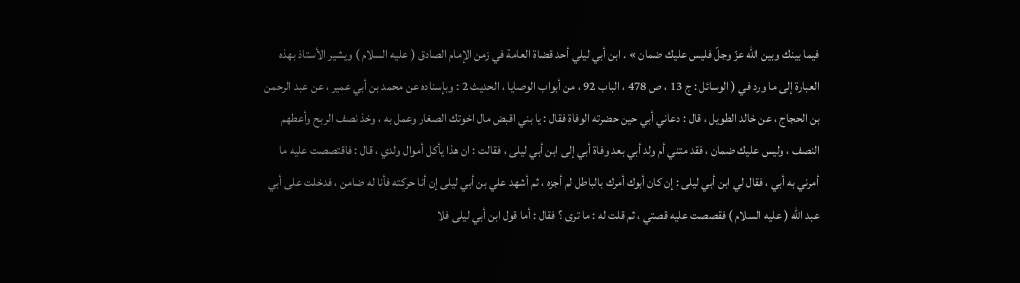فيما بينك وبين اللّه عزّ وجلّ فليس عليك ضمان » . ابن أبي ليلي أحد قضاة العامة في زمن الإمام الصادق ( عليه السلام ) ويشير الأستاذ بهذه العبارة إلى ما ورد في ( الوسائل : ج 13 ، ص 478 ، الباب 92 ، من أبواب الوصايا ، الحديث 2 : وبإسناده عن محمد بن أبي عمير ، عن عبد الرحمن بن الحجاج ، عن خالد الطويل ، قال : دعاني أبي حين حضرته الوفاة فقال : يا بني اقبض مال اخوتك الصغار وعمل به ، وخذ نصف الربح وأعطهم النصف ، وليس عليك ضمان ، فقد متني أم ولد أبي بعد وفاة أبي إلى ابن أبي ليلى ، فقالت : ان هذا يأكل أموال ولدي ، قال : فاقتصصت عليه ما أمرني به أبي ، فقال لي ابن أبي ليلى : إن كان أبوك أمرك بالباطل لم أجزه ، ثم أشهد علي بن أبي ليلى إن أنا حركته فأنا له ضامن ، فدخلت على أبي عبد الله ( عليه السلام ) فقصصت عليه قصتي ، ثم قلت له : ما ترى ؟ فقال : أما قول ابن أبي ليلى فلا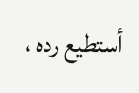أستطيع رده ،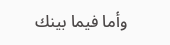وأما فيما بينك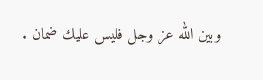وبين الله عز وجل فليس عليك ضمان .